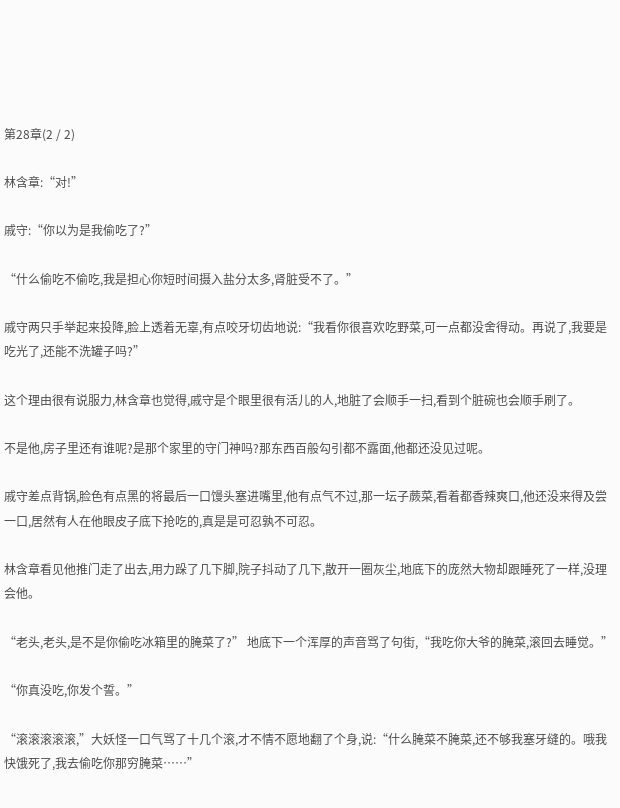第28章(2 / 2)

林含章:“对!”

戚守:“你以为是我偷吃了?”

“什么偷吃不偷吃,我是担心你短时间摄入盐分太多,肾脏受不了。”

戚守两只手举起来投降,脸上透着无辜,有点咬牙切齿地说:“我看你很喜欢吃野菜,可一点都没舍得动。再说了,我要是吃光了,还能不洗罐子吗?”

这个理由很有说服力,林含章也觉得,戚守是个眼里很有活儿的人,地脏了会顺手一扫,看到个脏碗也会顺手刷了。

不是他,房子里还有谁呢?是那个家里的守门神吗?那东西百般勾引都不露面,他都还没见过呢。

戚守差点背锅,脸色有点黑的将最后一口馒头塞进嘴里,他有点气不过,那一坛子蕨菜,看着都香辣爽口,他还没来得及尝一口,居然有人在他眼皮子底下抢吃的,真是是可忍孰不可忍。

林含章看见他推门走了出去,用力跺了几下脚,院子抖动了几下,散开一圈灰尘,地底下的庞然大物却跟睡死了一样,没理会他。

“老头,老头,是不是你偷吃冰箱里的腌菜了?” 地底下一个浑厚的声音骂了句街,“我吃你大爷的腌菜,滚回去睡觉。”

“你真没吃,你发个誓。”

“滚滚滚滚滚,”大妖怪一口气骂了十几个滚,才不情不愿地翻了个身,说:“什么腌菜不腌菜,还不够我塞牙缝的。哦我快饿死了,我去偷吃你那穷腌菜……”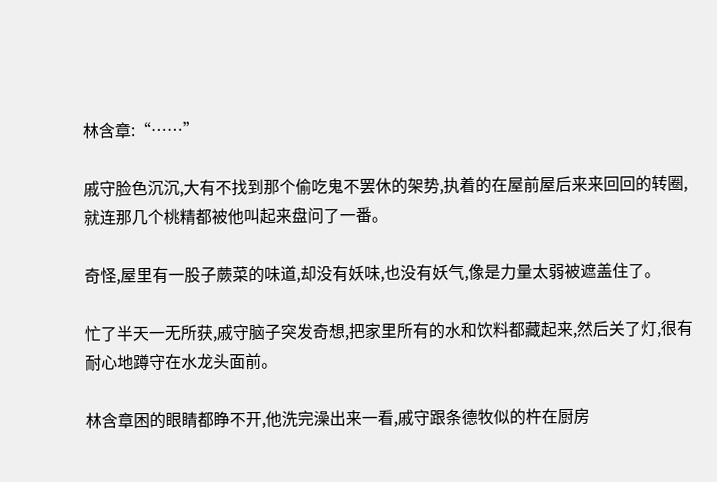林含章:“……”

戚守脸色沉沉,大有不找到那个偷吃鬼不罢休的架势,执着的在屋前屋后来来回回的转圈,就连那几个桃精都被他叫起来盘问了一番。

奇怪,屋里有一股子蕨菜的味道,却没有妖味,也没有妖气,像是力量太弱被遮盖住了。

忙了半天一无所获,戚守脑子突发奇想,把家里所有的水和饮料都藏起来,然后关了灯,很有耐心地蹲守在水龙头面前。

林含章困的眼睛都睁不开,他洗完澡出来一看,戚守跟条德牧似的杵在厨房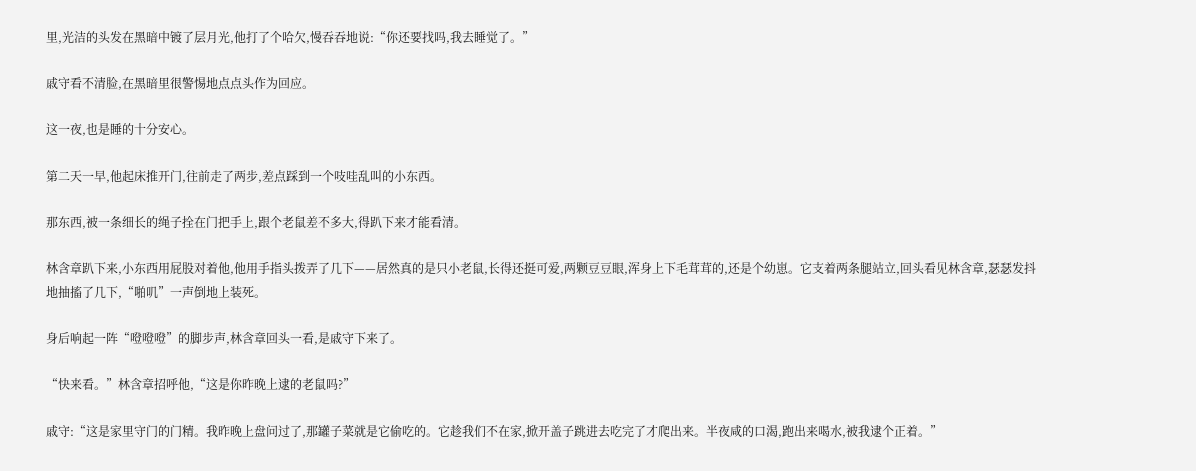里,光洁的头发在黑暗中镀了层月光,他打了个哈欠,慢吞吞地说:“你还要找吗,我去睡觉了。”

戚守看不清脸,在黑暗里很警惕地点点头作为回应。

这一夜,也是睡的十分安心。

第二天一早,他起床推开门,往前走了两步,差点踩到一个吱哇乱叫的小东西。

那东西,被一条细长的绳子拴在门把手上,跟个老鼠差不多大,得趴下来才能看清。

林含章趴下来,小东西用屁股对着他,他用手指头拨弄了几下——居然真的是只小老鼠,长得还挺可爱,两颗豆豆眼,浑身上下毛茸茸的,还是个幼崽。它支着两条腿站立,回头看见林含章,瑟瑟发抖地抽搐了几下,“啪叽”一声倒地上装死。

身后响起一阵“噔噔噔”的脚步声,林含章回头一看,是戚守下来了。

“快来看。”林含章招呼他,“这是你昨晚上逮的老鼠吗?”

戚守:“这是家里守门的门精。我昨晚上盘问过了,那罐子菜就是它偷吃的。它趁我们不在家,掀开盖子跳进去吃完了才爬出来。半夜咸的口渴,跑出来喝水,被我逮个正着。”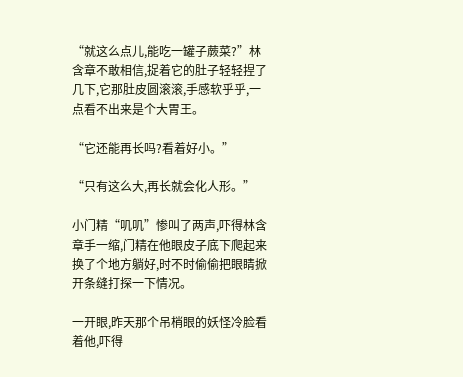“就这么点儿,能吃一罐子蕨菜?”林含章不敢相信,捉着它的肚子轻轻捏了几下,它那肚皮圆滚滚,手感软乎乎,一点看不出来是个大胃王。

“它还能再长吗?看着好小。”

“只有这么大,再长就会化人形。”

小门精“叽叽”惨叫了两声,吓得林含章手一缩,门精在他眼皮子底下爬起来换了个地方躺好,时不时偷偷把眼睛掀开条缝打探一下情况。

一开眼,昨天那个吊梢眼的妖怪冷脸看着他,吓得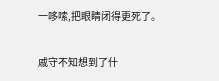一哆嗦,把眼睛闭得更死了。

戚守不知想到了什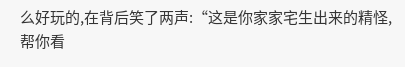么好玩的,在背后笑了两声:“这是你家家宅生出来的精怪,帮你看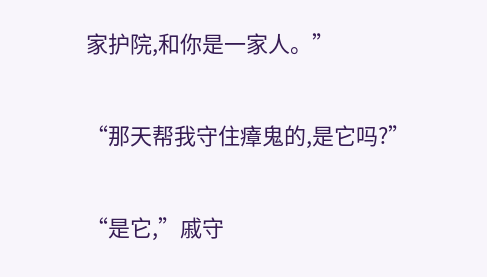家护院,和你是一家人。”

“那天帮我守住瘴鬼的,是它吗?”

“是它,”戚守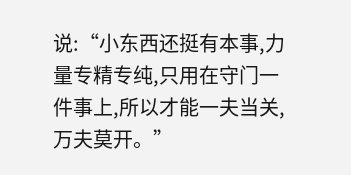说:“小东西还挺有本事,力量专精专纯,只用在守门一件事上,所以才能一夫当关,万夫莫开。”